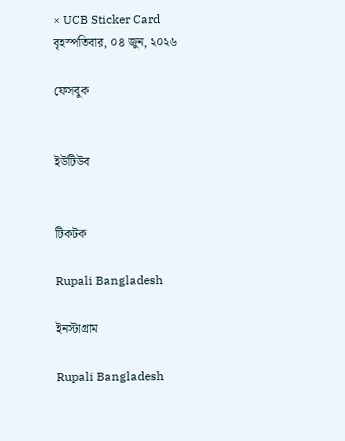× UCB Sticker Card
বৃহস্পতিবার, ০৪ জুন, ২০২৬

ফেসবুক


ইউটিউব


টিকটক

Rupali Bangladesh

ইনস্টাগ্রাম

Rupali Bangladesh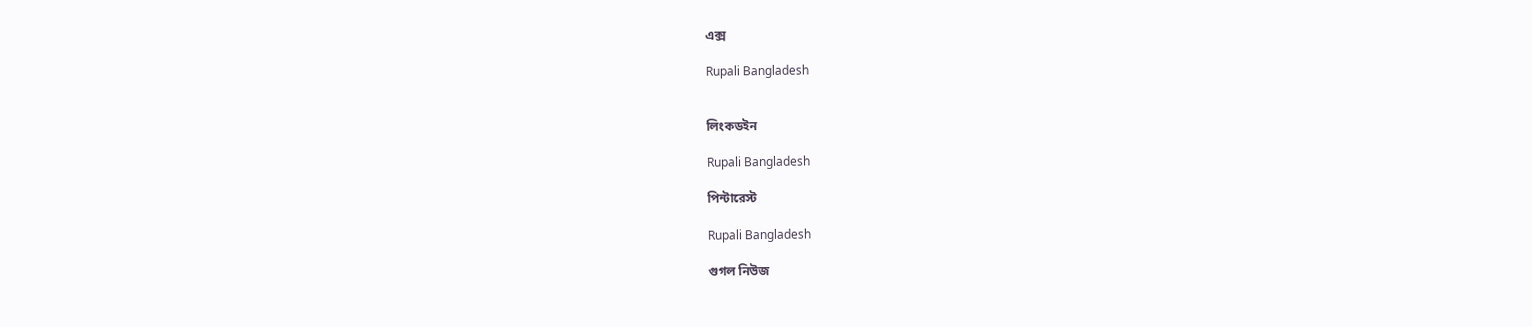এক্স

Rupali Bangladesh


লিংকডইন

Rupali Bangladesh

পিন্টারেস্ট

Rupali Bangladesh

গুগল নিউজ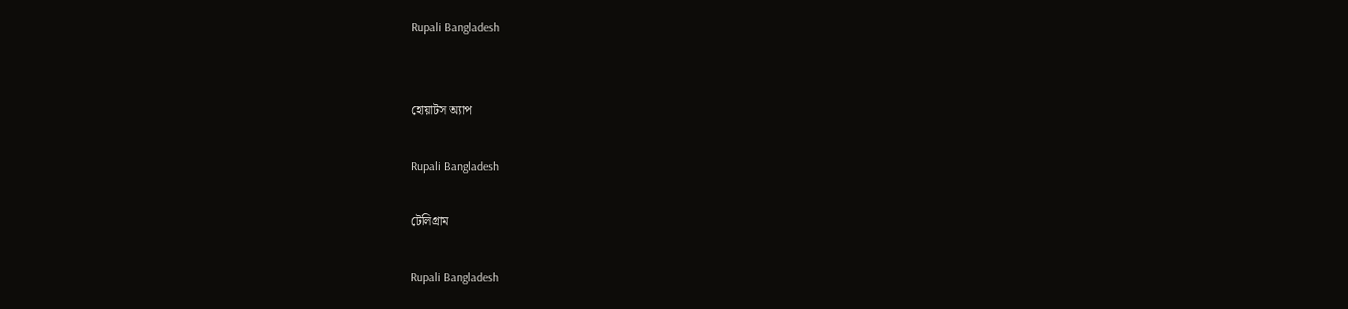Rupali Bangladesh


হোয়াটস অ্যাপ

Rupali Bangladesh

টেলিগ্রাম

Rupali Bangladesh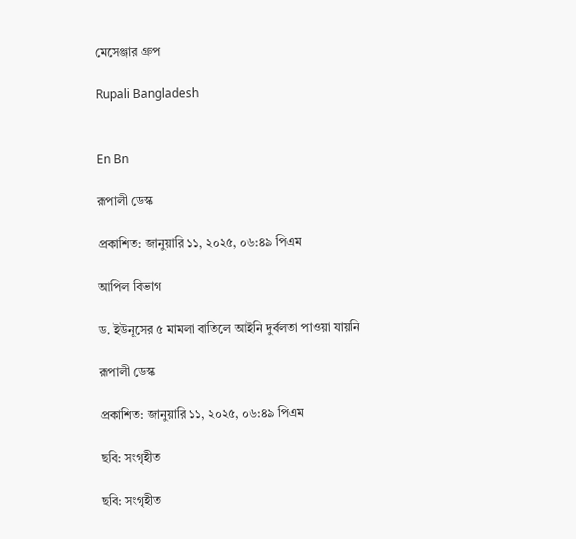মেসেঞ্জার গ্রুপ

Rupali Bangladesh


En Bn

রূপালী ডেস্ক

প্রকাশিত: জানুয়ারি ১১, ২০২৫, ০৬:৪৯ পিএম

আপিল বিভাগ

ড. ইউনূসের ৫ মামলা বাতিলে আইনি দুর্বলতা পাওয়া যায়নি

রূপালী ডেস্ক

প্রকাশিত: জানুয়ারি ১১, ২০২৫, ০৬:৪৯ পিএম

ছবি: সংগৃহীত

ছবি: সংগৃহীত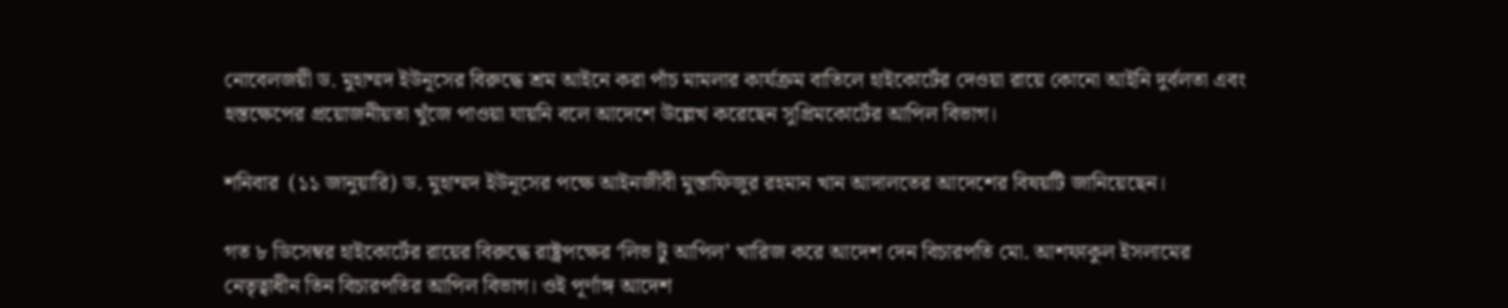নোবেলজয়ী ড. মুহাম্মদ ইউনূসের বিরুদ্ধে শ্রম আইনে করা পাঁচ মামলার কার্যক্রম বাতিলে হাইকোর্টের দেওয়া রায়ে কোনো আইনি দুর্বলতা এবং হস্তক্ষেপের প্রয়োজনীয়তা খুঁজে পাওয়া যায়নি বলে আদেশে উল্লেখ করেছেন সুপ্রিমকোর্টের আপিল বিভাগ।

শনিবার  (১১ জানুয়ারি) ড. মুহাম্মদ ইউনূসের পক্ষে আইনজীবী মুস্তাফিজুর রহমান খান আদালতের আদেশের বিষয়টি জানিয়েছেন।

গত ৮ ডিসেম্বর হাইকোর্টের রায়ের বিরুদ্ধে রাষ্ট্রপক্ষের ‘লিভ টু আপিল’ খারিজ করে আদেশ দেন বিচারপতি মো. আশফাকুল ইসলামের নেতৃত্বাধীন তিন বিচারপতির আপিল বিভাগ। ওই পূর্ণাঙ্গ আদেশ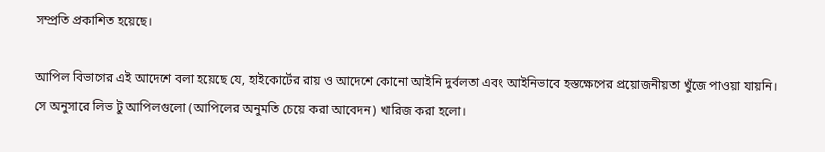সম্প্রতি প্রকাশিত হয়েছে।

আপিল বিভাগের এই আদেশে বলা হয়েছে যে, হাইকোর্টের রায় ও আদেশে কোনো আইনি দুর্বলতা এবং আইনিভাবে হস্তক্ষেপের প্রয়োজনীয়তা খুঁজে পাওয়া যায়নি। সে অনুসারে লিভ টু আপিলগুলো (আপিলের অনুমতি চেয়ে করা আবেদন) খারিজ করা হলো।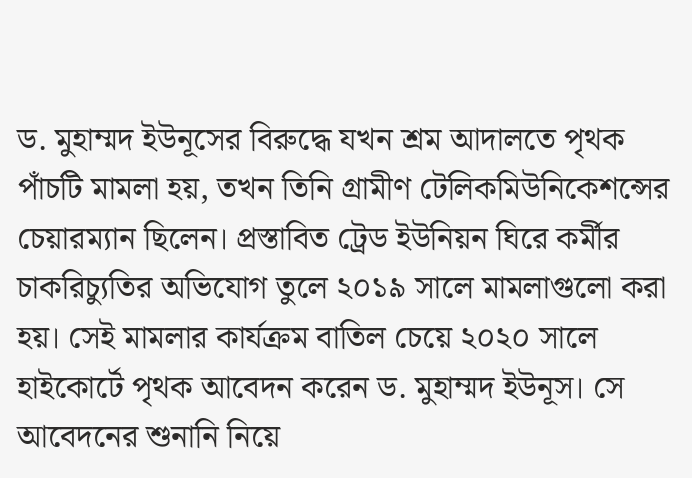ড. মুহাম্মদ ইউনূসের বিরুদ্ধে যখন শ্রম আদালতে পৃথক পাঁচটি মামলা হয়, তখন তিনি গ্রামীণ টেলিকমিউনিকেশন্সের চেয়ারম্যান ছিলেন। প্রস্তাবিত ট্রেড ইউনিয়ন ঘিরে কর্মীর চাকরিচ্যুতির অভিযোগ তুলে ২০১৯ সালে মামলাগুলো করা হয়। সেই মামলার কার্যক্রম বাতিল চেয়ে ২০২০ সালে হাইকোর্টে পৃথক আবেদন করেন ড. মুহাম্মদ ইউনূস। সে আবেদনের শুনানি নিয়ে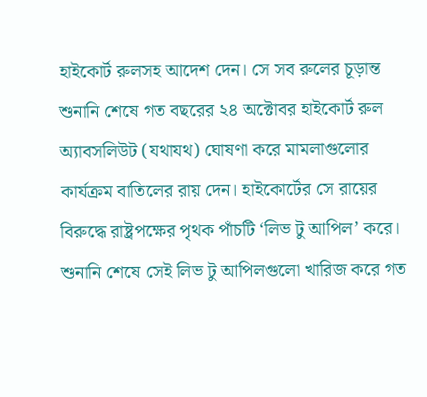হাইকোর্ট রুলসহ আদেশ দেন। সে সব রুলের চূড়ান্ত শুনানি শেষে গত বছরের ২৪ অক্টোবর হাইকোর্ট রুল অ্যাবসলিউট (যথাযথ) ঘোষণা করে মামলাগুলোর কার্যক্রম বাতিলের রায় দেন। হাইকোর্টের সে রায়ের বিরুদ্ধে রাষ্ট্রপক্ষের পৃথক পাঁচটি ‘লিভ টু আপিল’ করে। শুনানি শেষে সেই লিভ টু আপিলগুলো খারিজ করে গত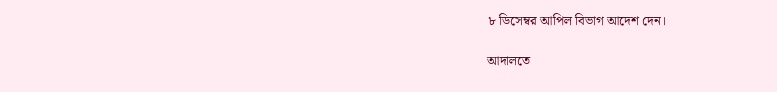৮ ডিসেম্বর আপিল বিভাগ আদেশ দেন।

আদালতে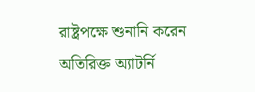রাষ্ট্রপক্ষে শুনানি করেন অতিরিক্ত অ্যাটর্নি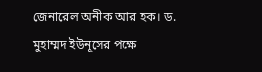জেনারেল অনীক আর হক। ড. মুহাম্মদ ইউনূসের পক্ষে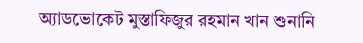অ্যাডভোকেট মুস্তাফিজুর রহমান খান শুনানি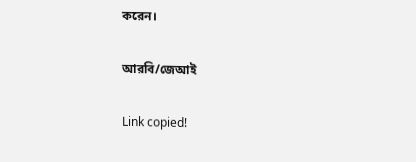করেন।

আরবি/জেআই

Link copied!